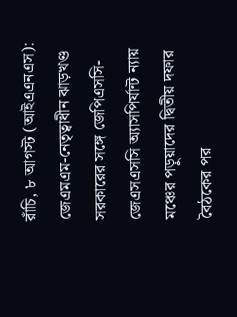রাঁচি, ৮ আগস্ট (আইএএনএস): জেএমএম-নেতৃত্বাধীন ঝাড়খণ্ড সরকারের সঙ্গে জেপিএসসি-জেএসএসসি অ্যাসপির্যান্ট ন্যায় মঞ্চের পড়ুয়াদের দ্বিতীয় দফার বৈঠকের পর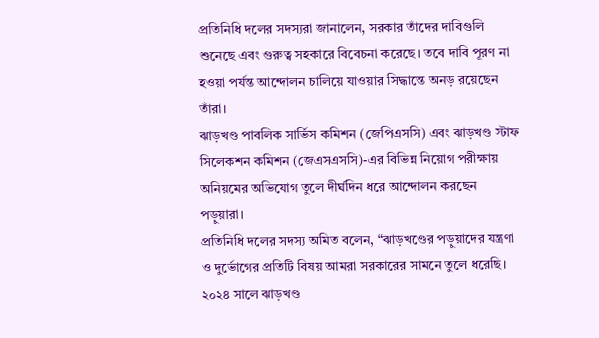প্রতিনিধি দলের সদস্যরা জানালেন, সরকার তাঁদের দাবিগুলি শুনেছে এবং গুরুত্ব সহকারে বিবেচনা করেছে। তবে দাবি পূরণ না হওয়া পর্যন্ত আন্দোলন চালিয়ে যাওয়ার সিদ্ধান্তে অনড় রয়েছেন তাঁরা।
ঝাড়খণ্ড পাবলিক সার্ভিস কমিশন (জেপিএসসি) এবং ঝাড়খণ্ড স্টাফ সিলেকশন কমিশন (জেএসএসসি)-এর বিভিন্ন নিয়োগ পরীক্ষায় অনিয়মের অভিযোগ তুলে দীর্ঘদিন ধরে আন্দোলন করছেন পড়ুয়ারা।
প্রতিনিধি দলের সদস্য অমিত বলেন, “ঝাড়খণ্ডের পড়ুয়াদের যন্ত্রণা ও দুর্ভোগের প্রতিটি বিষয় আমরা সরকারের সামনে তুলে ধরেছি। ২০২৪ সালে ঝাড়খণ্ড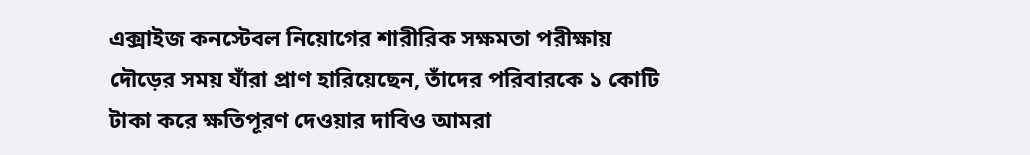এক্সাইজ কনস্টেবল নিয়োগের শারীরিক সক্ষমতা পরীক্ষায় দৌড়ের সময় যাঁরা প্রাণ হারিয়েছেন, তাঁদের পরিবারকে ১ কোটি টাকা করে ক্ষতিপূরণ দেওয়ার দাবিও আমরা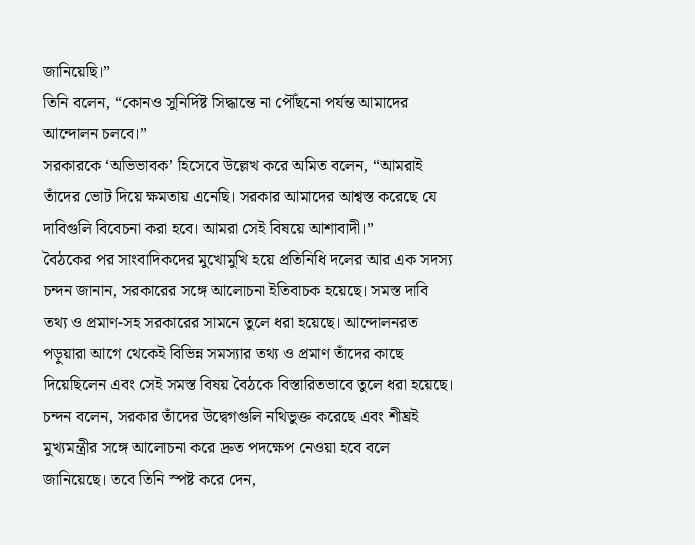জানিয়েছি।”
তিনি বলেন, “কোনও সুনির্দিষ্ট সিদ্ধান্তে না পৌঁছনো পর্যন্ত আমাদের আন্দোলন চলবে।”
সরকারকে ‘অভিভাবক’ হিসেবে উল্লেখ করে অমিত বলেন, “আমরাই তাঁদের ভোট দিয়ে ক্ষমতায় এনেছি। সরকার আমাদের আশ্বস্ত করেছে যে দাবিগুলি বিবেচনা করা হবে। আমরা সেই বিষয়ে আশাবাদী।”
বৈঠকের পর সাংবাদিকদের মুখোমুখি হয়ে প্রতিনিধি দলের আর এক সদস্য চন্দন জানান, সরকারের সঙ্গে আলোচনা ইতিবাচক হয়েছে। সমস্ত দাবি তথ্য ও প্রমাণ-সহ সরকারের সামনে তুলে ধরা হয়েছে। আন্দোলনরত পড়ুয়ারা আগে থেকেই বিভিন্ন সমস্যার তথ্য ও প্রমাণ তাঁদের কাছে দিয়েছিলেন এবং সেই সমস্ত বিষয় বৈঠকে বিস্তারিতভাবে তুলে ধরা হয়েছে।
চন্দন বলেন, সরকার তাঁদের উদ্বেগগুলি নথিভুক্ত করেছে এবং শীঘ্রই মুখ্যমন্ত্রীর সঙ্গে আলোচনা করে দ্রুত পদক্ষেপ নেওয়া হবে বলে জানিয়েছে। তবে তিনি স্পষ্ট করে দেন,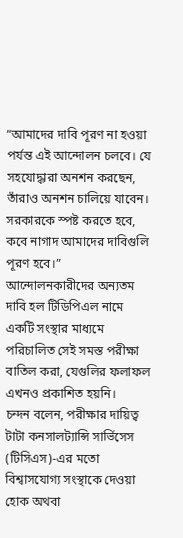“আমাদের দাবি পূরণ না হওয়া পর্যন্ত এই আন্দোলন চলবে। যে সহযোদ্ধারা অনশন করছেন, তাঁরাও অনশন চালিয়ে যাবেন। সরকারকে স্পষ্ট করতে হবে, কবে নাগাদ আমাদের দাবিগুলি পূরণ হবে।”
আন্দোলনকারীদের অন্যতম দাবি হল টিডিপিএল নামে একটি সংস্থার মাধ্যমে পরিচালিত সেই সমস্ত পরীক্ষা বাতিল করা, যেগুলির ফলাফল এখনও প্রকাশিত হয়নি।
চন্দন বলেন, পরীক্ষার দায়িত্ব টাটা কনসালট্যান্সি সার্ভিসেস (টিসিএস)-এর মতো বিশ্বাসযোগ্য সংস্থাকে দেওয়া হোক অথবা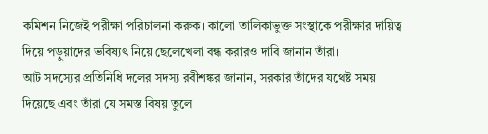কমিশন নিজেই পরীক্ষা পরিচালনা করুক। কালো তালিকাভুক্ত সংস্থাকে পরীক্ষার দায়িত্ব দিয়ে পড়ুয়াদের ভবিষ্যৎ নিয়ে ছেলেখেলা বন্ধ করারও দাবি জানান তাঁরা।
আট সদস্যের প্রতিনিধি দলের সদস্য রবীশঙ্কর জানান, সরকার তাঁদের যথেষ্ট সময় দিয়েছে এবং তাঁরা যে সমস্ত বিষয় তুলে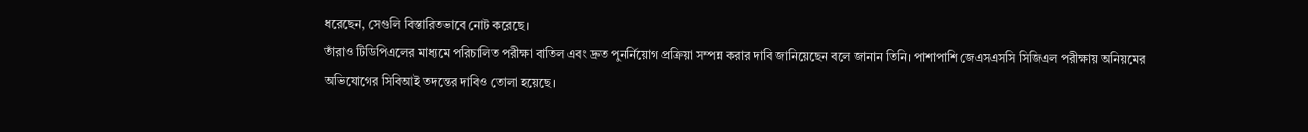ধরেছেন, সেগুলি বিস্তারিতভাবে নোট করেছে।
তাঁরাও টিডিপিএলের মাধ্যমে পরিচালিত পরীক্ষা বাতিল এবং দ্রুত পুনর্নিয়োগ প্রক্রিয়া সম্পন্ন করার দাবি জানিয়েছেন বলে জানান তিনি। পাশাপাশি জেএসএসসি সিজিএল পরীক্ষায় অনিয়মের অভিযোগের সিবিআই তদন্তের দাবিও তোলা হয়েছে।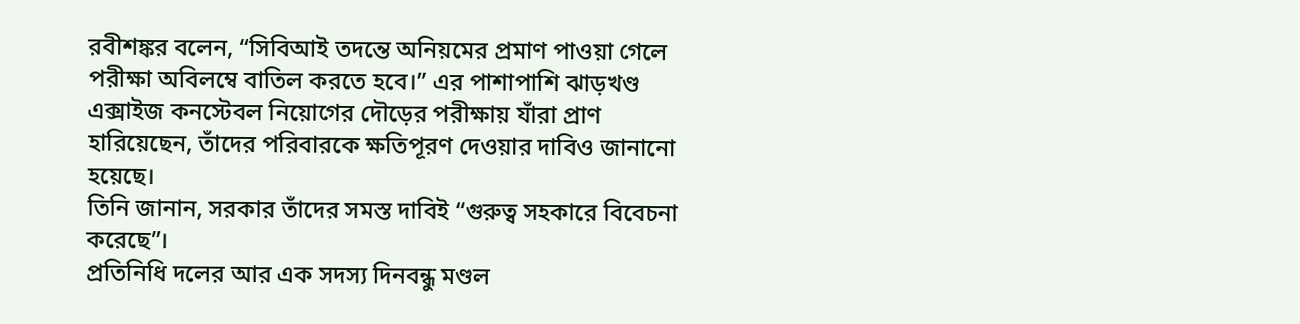রবীশঙ্কর বলেন, “সিবিআই তদন্তে অনিয়মের প্রমাণ পাওয়া গেলে পরীক্ষা অবিলম্বে বাতিল করতে হবে।” এর পাশাপাশি ঝাড়খণ্ড এক্সাইজ কনস্টেবল নিয়োগের দৌড়ের পরীক্ষায় যাঁরা প্রাণ হারিয়েছেন, তাঁদের পরিবারকে ক্ষতিপূরণ দেওয়ার দাবিও জানানো হয়েছে।
তিনি জানান, সরকার তাঁদের সমস্ত দাবিই “গুরুত্ব সহকারে বিবেচনা করেছে”।
প্রতিনিধি দলের আর এক সদস্য দিনবন্ধু মণ্ডল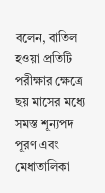বলেন, বাতিল হওয়া প্রতিটি পরীক্ষার ক্ষেত্রে ছয় মাসের মধ্যে সমস্ত শূন্যপদ পূরণ এবং মেধাতালিকা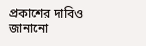প্রকাশের দাবিও জানানো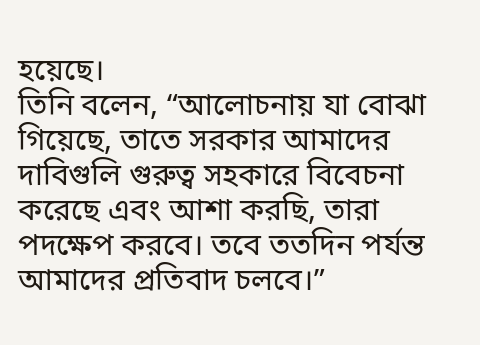হয়েছে।
তিনি বলেন, “আলোচনায় যা বোঝা গিয়েছে, তাতে সরকার আমাদের দাবিগুলি গুরুত্ব সহকারে বিবেচনা করেছে এবং আশা করছি, তারা পদক্ষেপ করবে। তবে ততদিন পর্যন্ত আমাদের প্রতিবাদ চলবে।”